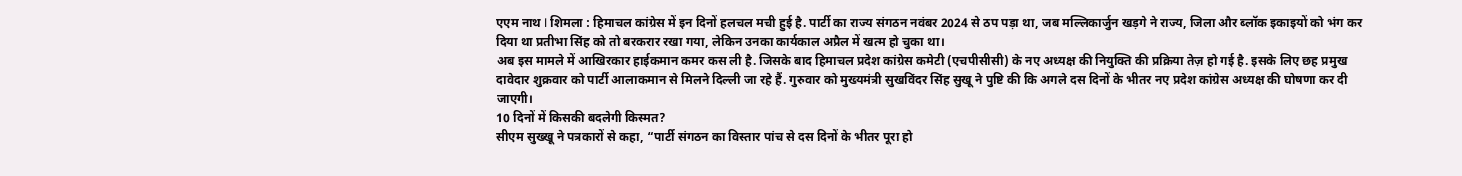एएम नाथ l शिमला : हिमाचल कांग्रेस में इन दिनों हलचल मची हुई है. पार्टी का राज्य संगठन नवंबर 2024 से ठप पड़ा था, जब मल्लिकार्जुन खड़गे ने राज्य, जिला और ब्लॉक इकाइयों को भंग कर दिया था प्रतीभा सिंह को तो बरकरार रखा गया, लेकिन उनका कार्यकाल अप्रैल में खत्म हो चुका था।
अब इस मामले में आखिरकार हाईकमान कमर कस ली है. जिसके बाद हिमाचल प्रदेश कांग्रेस कमेटी (एचपीसीसी) के नए अध्यक्ष की नियुक्ति की प्रक्रिया तेज़ हो गई है. इसके लिए छह प्रमुख दावेदार शुक्रवार को पार्टी आलाकमान से मिलने दिल्ली जा रहे हैं. गुरुवार को मुख्यमंत्री सुखविंदर सिंह सुखू ने पुष्टि की कि अगले दस दिनों के भीतर नए प्रदेश कांग्रेस अध्यक्ष की घोषणा कर दी जाएगी।
10 दिनों में किसकी बदलेगी किस्मत?
सीएम सुख्खू ने पत्रकारों से कहा, “पार्टी संगठन का विस्तार पांच से दस दिनों के भीतर पूरा हो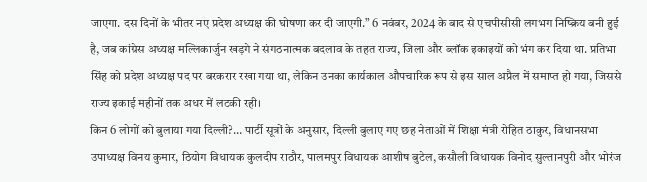जाएगा. दस दिनों के भीतर नए प्रदेश अध्यक्ष की घोषणा कर दी जाएगी.” 6 नवंबर, 2024 के बाद से एचपीसीसी लगभग निष्क्रिय बनी हुई है, जब कांग्रेस अध्यक्ष मल्लिकार्जुन खड़गे ने संगठनात्मक बदलाव के तहत राज्य, जिला और ब्लॉक इकाइयों को भंग कर दिया था. प्रतिभा सिंह को प्रदेश अध्यक्ष पद पर बरकरार रखा गया था, लेकिन उनका कार्यकाल औपचारिक रूप से इस साल अप्रैल में समाप्त हो गया, जिससे राज्य इकाई महीनों तक अधर में लटकी रही।
किन 6 लोगों को बुलाया गया दिल्ली?… पार्टी सूत्रों के अनुसार, दिल्ली बुलाए गए छह नेताओं में शिक्षा मंत्री रोहित ठाकुर, विधानसभा उपाध्यक्ष विनय कुमार, ठियोग विधायक कुलदीप राठौर, पालमपुर विधायक आशीष बुटेल, कसौली विधायक विनोद सुल्तानपुरी और भोरंज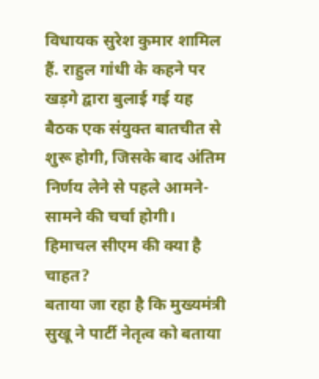विधायक सुरेश कुमार शामिल हैं. राहुल गांधी के कहने पर खड़गे द्वारा बुलाई गई यह बैठक एक संयुक्त बातचीत से शुरू होगी, जिसके बाद अंतिम निर्णय लेने से पहले आमने-सामने की चर्चा होगी।
हिमाचल सीएम की क्या है चाहत?
बताया जा रहा है कि मुख्यमंत्री सुखू ने पार्टी नेतृत्व को बताया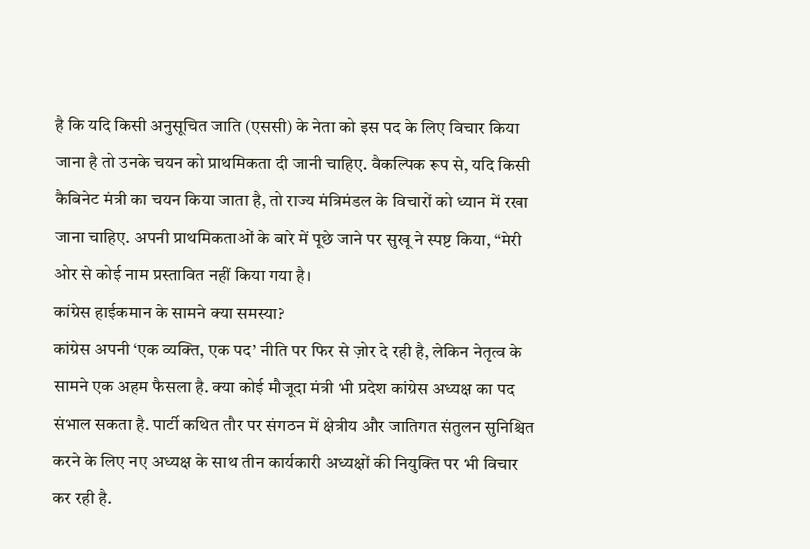है कि यदि किसी अनुसूचित जाति (एससी) के नेता को इस पद के लिए विचार किया जाना है तो उनके चयन को प्राथमिकता दी जानी चाहिए. वैकल्पिक रूप से, यदि किसी कैबिनेट मंत्री का चयन किया जाता है, तो राज्य मंत्रिमंडल के विचारों को ध्यान में रखा जाना चाहिए. अपनी प्राथमिकताओं के बारे में पूछे जाने पर सुखू ने स्पष्ट किया, “मेरी ओर से कोई नाम प्रस्तावित नहीं किया गया है।
कांग्रेस हाईकमान के सामने क्या समस्या?
कांग्रेस अपनी ‘एक व्यक्ति, एक पद’ नीति पर फिर से ज़ोर दे रही है, लेकिन नेतृत्व के सामने एक अहम फैसला है. क्या कोई मौजूदा मंत्री भी प्रदेश कांग्रेस अध्यक्ष का पद संभाल सकता है. पार्टी कथित तौर पर संगठन में क्षेत्रीय और जातिगत संतुलन सुनिश्चित करने के लिए नए अध्यक्ष के साथ तीन कार्यकारी अध्यक्षों की नियुक्ति पर भी विचार कर रही है.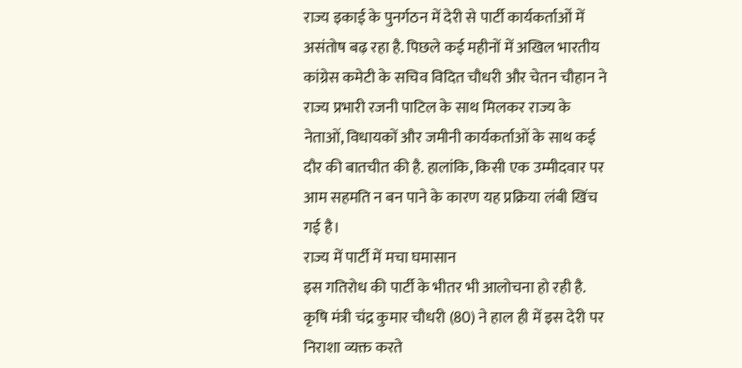राज्य इकाई के पुनर्गठन में देरी से पार्टी कार्यकर्ताओं में असंतोष बढ़ रहा है. पिछले कई महीनों में अखिल भारतीय कांग्रेस कमेटी के सचिव विदित चौधरी और चेतन चौहान ने राज्य प्रभारी रजनी पाटिल के साथ मिलकर राज्य के नेताओं, विधायकों और जमीनी कार्यकर्ताओं के साथ कई दौर की बातचीत की है. हालांकि, किसी एक उम्मीदवार पर आम सहमति न बन पाने के कारण यह प्रक्रिया लंबी खिंच गई है।
राज्य में पार्टी में मचा घमासान
इस गतिरोध की पार्टी के भीतर भी आलोचना हो रही है. कृषि मंत्री चंद्र कुमार चौधरी (80) ने हाल ही में इस देरी पर निराशा व्यक्त करते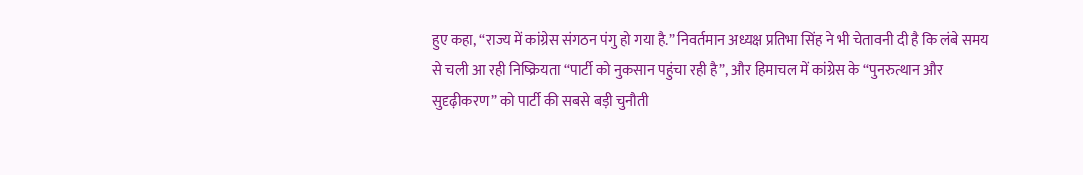हुए कहा, “राज्य में कांग्रेस संगठन पंगु हो गया है.” निवर्तमान अध्यक्ष प्रतिभा सिंह ने भी चेतावनी दी है कि लंबे समय से चली आ रही निष्क्रियता “पार्टी को नुकसान पहुंचा रही है”, और हिमाचल में कांग्रेस के “पुनरुत्थान और सुदृढ़ीकरण” को पार्टी की सबसे बड़ी चुनौती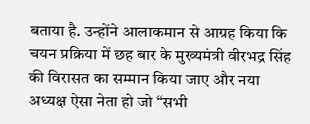बताया है. उन्होंने आलाकमान से आग्रह किया कि चयन प्रक्रिया में छह बार के मुख्यमंत्री वीरभद्र सिंह की विरासत का सम्मान किया जाए और नया अध्यक्ष ऐसा नेता हो जो “सभी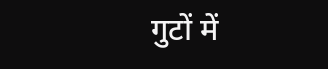गुटों में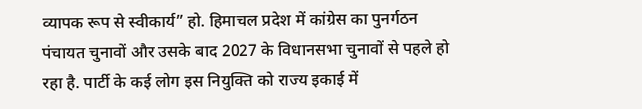व्यापक रूप से स्वीकार्य” हो. हिमाचल प्रदेश में कांग्रेस का पुनर्गठन पंचायत चुनावों और उसके बाद 2027 के विधानसभा चुनावों से पहले हो रहा है. पार्टी के कई लोग इस नियुक्ति को राज्य इकाई में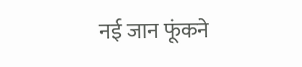नई जान फूंकने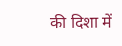की दिशा में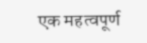एक महत्वपूर्ण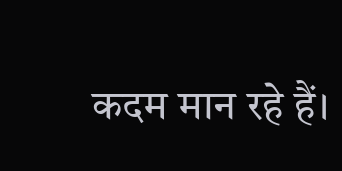कदम मान रहे हैं।